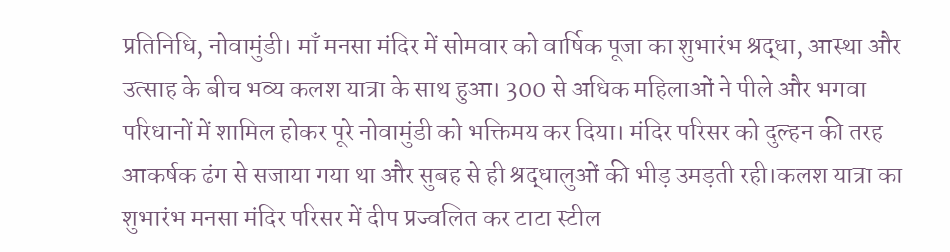प्रतिनिधि, नोवामुंडी। माँ मनसा मंदिर में सोमवार को वार्षिक पूजा का शुभारंभ श्रद्धा, आस्था और उत्साह के बीच भव्य कलश यात्रा के साथ हुआ। 300 से अधिक महिलाओं ने पीले और भगवा परिधानों में शामिल होकर पूरे नोवामुंडी को भक्तिमय कर दिया। मंदिर परिसर को दुल्हन की तरह आकर्षक ढंग से सजाया गया था और सुबह से ही श्रद्धालुओं की भीड़ उमड़ती रही।कलश यात्रा का शुभारंभ मनसा मंदिर परिसर में दीप प्रज्वलित कर टाटा स्टील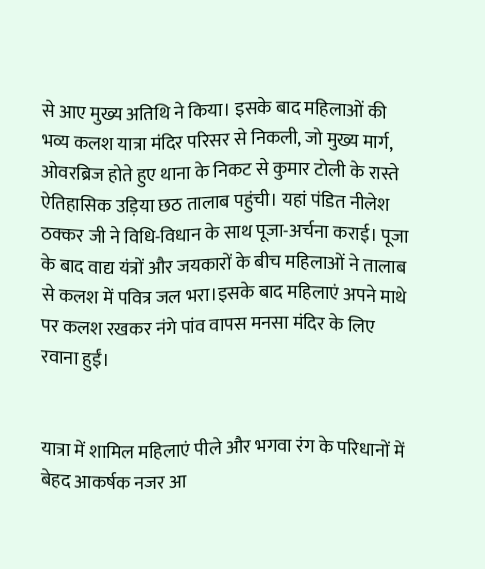से आए मुख्य अतिथि ने किया। इसके बाद महिलाओं की भव्य कलश यात्रा मंदिर परिसर से निकली, जो मुख्य मार्ग, ओवरब्रिज होते हुए थाना के निकट से कुमार टोली के रास्ते ऐतिहासिक उड़िया छठ तालाब पहुंची। यहां पंडित नीलेश ठक्कर जी ने विधि-विधान के साथ पूजा-अर्चना कराई। पूजा के बाद वाद्य यंत्रों और जयकारों के बीच महिलाओं ने तालाब से कलश में पवित्र जल भरा।इसके बाद महिलाएं अपने माथे पर कलश रखकर नंगे पांव वापस मनसा मंदिर के लिए रवाना हुईं।


यात्रा में शामिल महिलाएं पीले और भगवा रंग के परिधानों में बेहद आकर्षक नजर आ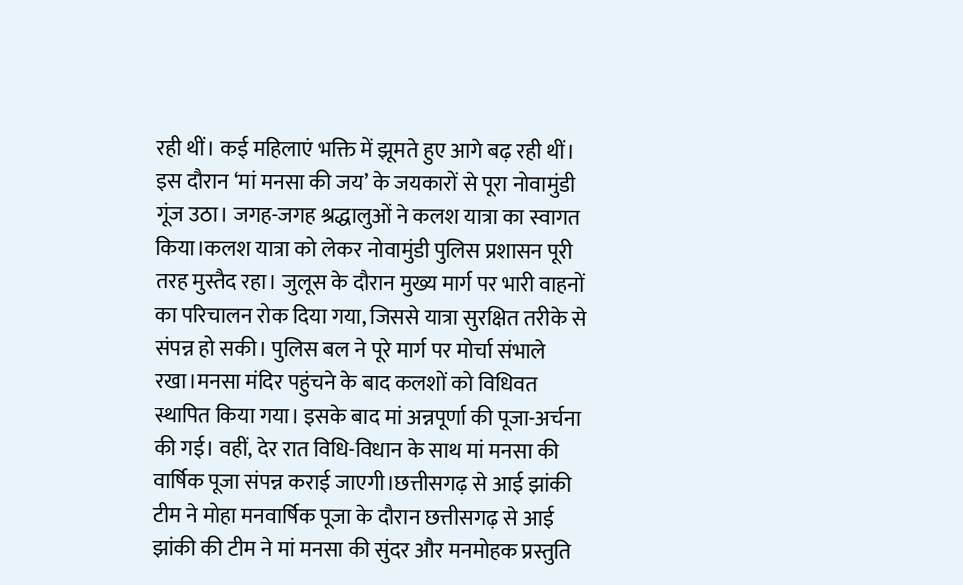रही थीं। कई महिलाएं भक्ति में झूमते हुए आगे बढ़ रही थीं। इस दौरान ‘मां मनसा की जय’ के जयकारों से पूरा नोवामुंडी गूंज उठा। जगह-जगह श्रद्धालुओं ने कलश यात्रा का स्वागत किया।कलश यात्रा को लेकर नोवामुंडी पुलिस प्रशासन पूरी तरह मुस्तैद रहा। जुलूस के दौरान मुख्य मार्ग पर भारी वाहनों का परिचालन रोक दिया गया, जिससे यात्रा सुरक्षित तरीके से संपन्न हो सकी। पुलिस बल ने पूरे मार्ग पर मोर्चा संभाले रखा।मनसा मंदिर पहुंचने के बाद कलशों को विधिवत स्थापित किया गया। इसके बाद मां अन्नपूर्णा की पूजा-अर्चना की गई। वहीं, देर रात विधि-विधान के साथ मां मनसा की वार्षिक पूजा संपन्न कराई जाएगी।छत्तीसगढ़ से आई झांकी टीम ने मोहा मनवार्षिक पूजा के दौरान छत्तीसगढ़ से आई झांकी की टीम ने मां मनसा की सुंदर और मनमोहक प्रस्तुति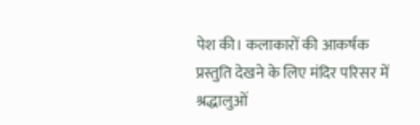पेश की। कलाकारों की आकर्षक प्रस्तुति देखने के लिए मंदिर परिसर में श्रद्धालुओं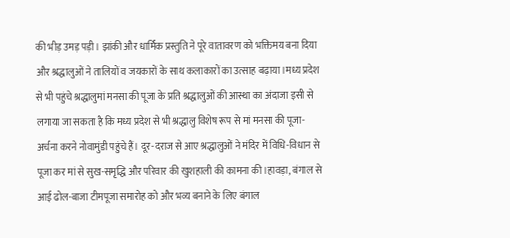की भीड़ उमड़ पड़ी। झांकी और धार्मिक प्रस्तुति ने पूरे वातावरण को भक्तिमय बना दिया और श्रद्धालुओं ने तालियों व जयकारों के साथ कलाकारों का उत्साह बढ़ाया।मध्य प्रदेश से भी पहुंचे श्रद्धालुमां मनसा की पूजा के प्रति श्रद्धालुओं की आस्था का अंदाजा इसी से लगाया जा सकता है कि मध्य प्रदेश से भी श्रद्धालु विशेष रूप से मां मनसा की पूजा-अर्चना करने नोवामुंडी पहुंचे हैं। दूर-दराज से आए श्रद्धालुओं ने मंदिर में विधि-विधान से पूजा कर मां से सुख-समृद्धि और परिवार की खुशहाली की कामना की।हावड़ा, बंगाल से आई ढोल-बाजा टीमपूजा समारोह को और भव्य बनाने के लिए बंगाल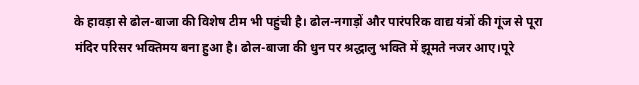के हावड़ा से ढोल-बाजा की विशेष टीम भी पहुंची है। ढोल-नगाड़ों और पारंपरिक वाद्य यंत्रों की गूंज से पूरा मंदिर परिसर भक्तिमय बना हुआ है। ढोल-बाजा की धुन पर श्रद्धालु भक्ति में झूमते नजर आए।पूरे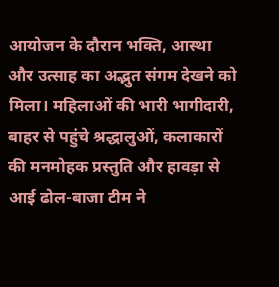आयोजन के दौरान भक्ति, आस्था और उत्साह का अद्भुत संगम देखने को मिला। महिलाओं की भारी भागीदारी, बाहर से पहुंचे श्रद्धालुओं, कलाकारों की मनमोहक प्रस्तुति और हावड़ा से आई ढोल-बाजा टीम ने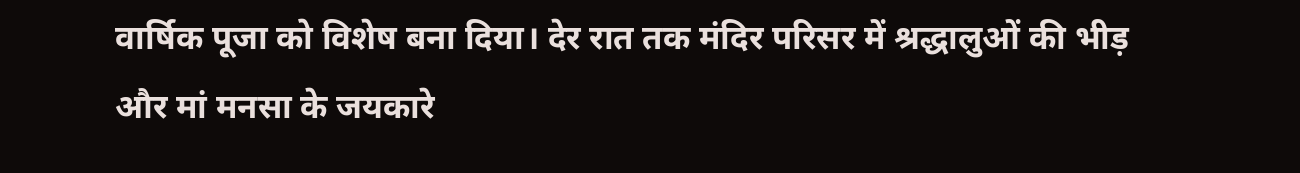वार्षिक पूजा को विशेष बना दिया। देर रात तक मंदिर परिसर में श्रद्धालुओं की भीड़ और मां मनसा के जयकारे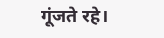गूंजते रहे।